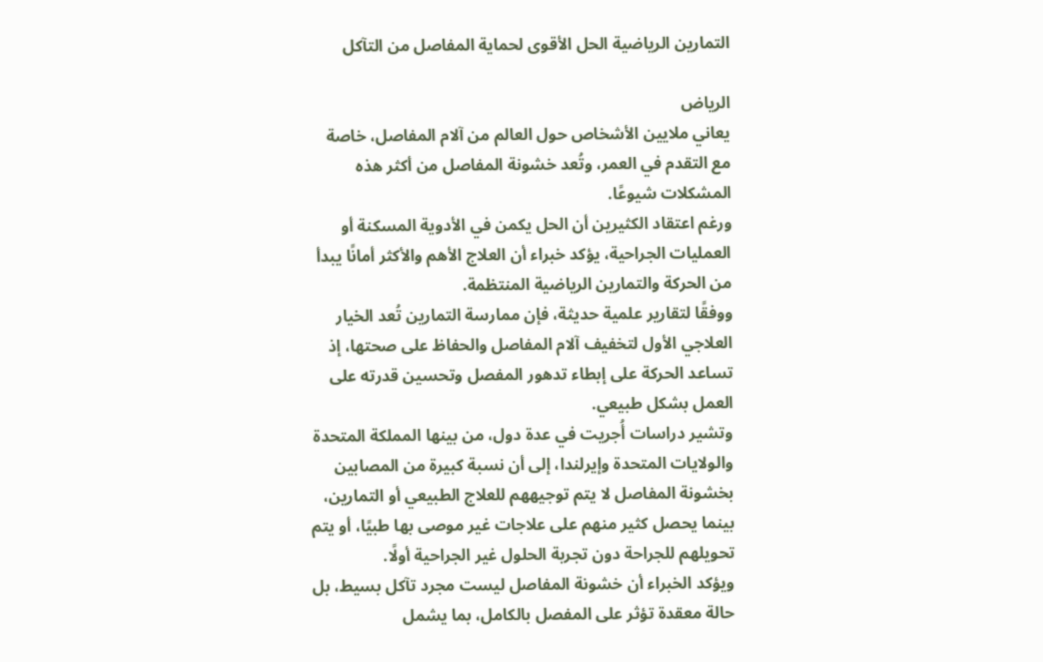التمارين الرياضية الحل الأقوى لحماية المفاصل من التآكل

الرياض
يعاني ملايين الأشخاص حول العالم من آلام المفاصل، خاصة مع التقدم في العمر، وتُعد خشونة المفاصل من أكثر هذه المشكلات شيوعًا.
ورغم اعتقاد الكثيرين أن الحل يكمن في الأدوية المسكنة أو العمليات الجراحية، يؤكد خبراء أن العلاج الأهم والأكثر أمانًا يبدأ من الحركة والتمارين الرياضية المنتظمة.
ووفقًا لتقارير علمية حديثة، فإن ممارسة التمارين تُعد الخيار العلاجي الأول لتخفيف آلام المفاصل والحفاظ على صحتها، إذ تساعد الحركة على إبطاء تدهور المفصل وتحسين قدرته على العمل بشكل طبيعي.
وتشير دراسات أُجريت في عدة دول، من بينها المملكة المتحدة والولايات المتحدة وإيرلندا، إلى أن نسبة كبيرة من المصابين بخشونة المفاصل لا يتم توجيههم للعلاج الطبيعي أو التمارين، بينما يحصل كثير منهم على علاجات غير موصى بها طبيًا، أو يتم تحويلهم للجراحة دون تجربة الحلول غير الجراحية أولًا.
ويؤكد الخبراء أن خشونة المفاصل ليست مجرد تآكل بسيط، بل حالة معقدة تؤثر على المفصل بالكامل، بما يشمل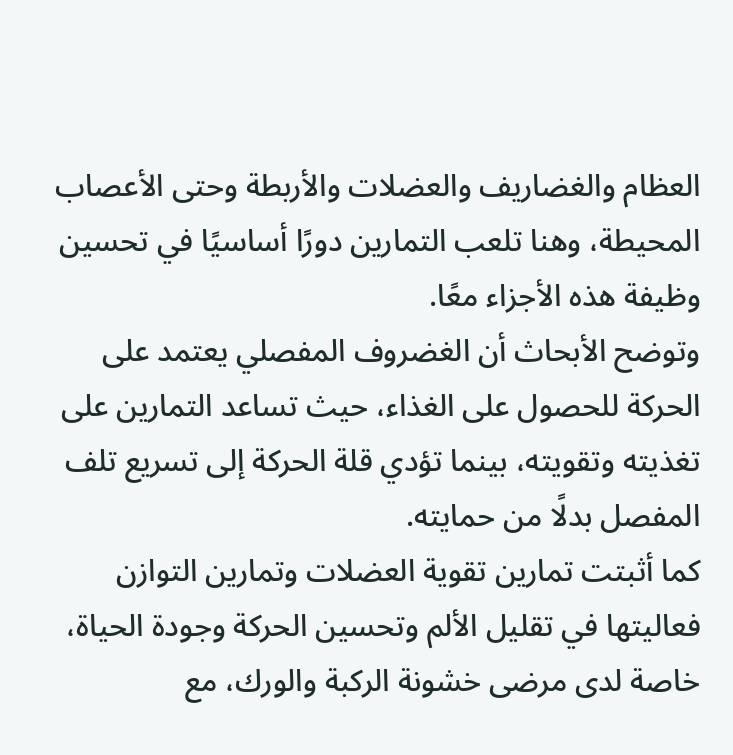العظام والغضاريف والعضلات والأربطة وحتى الأعصاب المحيطة، وهنا تلعب التمارين دورًا أساسيًا في تحسين وظيفة هذه الأجزاء معًا.
وتوضح الأبحاث أن الغضروف المفصلي يعتمد على الحركة للحصول على الغذاء، حيث تساعد التمارين على تغذيته وتقويته، بينما تؤدي قلة الحركة إلى تسريع تلف المفصل بدلًا من حمايته.
كما أثبتت تمارين تقوية العضلات وتمارين التوازن فعاليتها في تقليل الألم وتحسين الحركة وجودة الحياة، خاصة لدى مرضى خشونة الركبة والورك، مع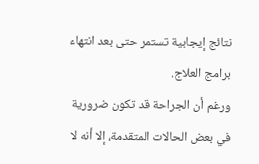نتائج إيجابية تستمر حتى بعد انتهاء برامج العلاج.
ورغم أن الجراحة قد تكون ضرورية في بعض الحالات المتقدمة، إلا أنه لا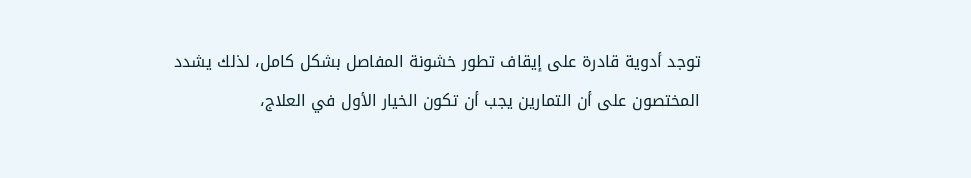توجد أدوية قادرة على إيقاف تطور خشونة المفاصل بشكل كامل، لذلك يشدد المختصون على أن التمارين يجب أن تكون الخيار الأول في العلاج،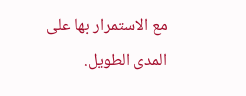مع الاستمرار بها على المدى الطويل.